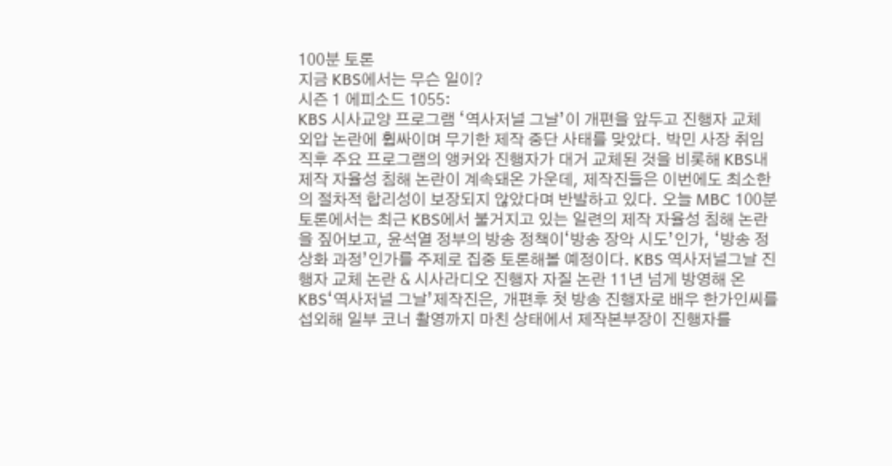100분 토론
지금 KBS에서는 무슨 일이?
시즌 1 에피소드 1055:
KBS 시사교양 프로그램 ‘역사저널 그날’이 개편을 앞두고 진행자 교체 외압 논란에 휩싸이며 무기한 제작 중단 사태를 맞았다. 박민 사장 취임 직후 주요 프로그램의 앵커와 진행자가 대거 교체된 것을 비롯해 KBS내 제작 자율성 침해 논란이 계속돼온 가운데, 제작진들은 이번에도 최소한의 절차적 합리성이 보장되지 않았다며 반발하고 있다. 오늘 MBC 100분 토론에서는 최근 KBS에서 불거지고 있는 일련의 제작 자율성 침해 논란을 짚어보고, 윤석열 정부의 방송 정책이‘방송 장악 시도’인가, ‘방송 정상화 과정’인가를 주제로 집중 토론해볼 예정이다. KBS 역사저널그날 진행자 교체 논란 & 시사라디오 진행자 자질 논란 11년 넘게 방영해 온 KBS‘역사저널 그날’제작진은, 개편후 첫 방송 진행자로 배우 한가인씨를 섭외해 일부 코너 촬영까지 마친 상태에서 제작본부장이 진행자를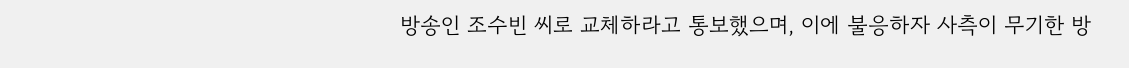방송인 조수빈 씨로 교체하라고 통보했으며, 이에 불응하자 사측이 무기한 방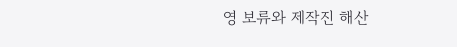영 보류와 제작진 해산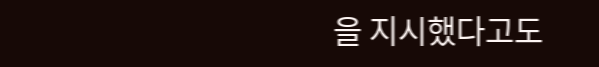을 지시했다고도